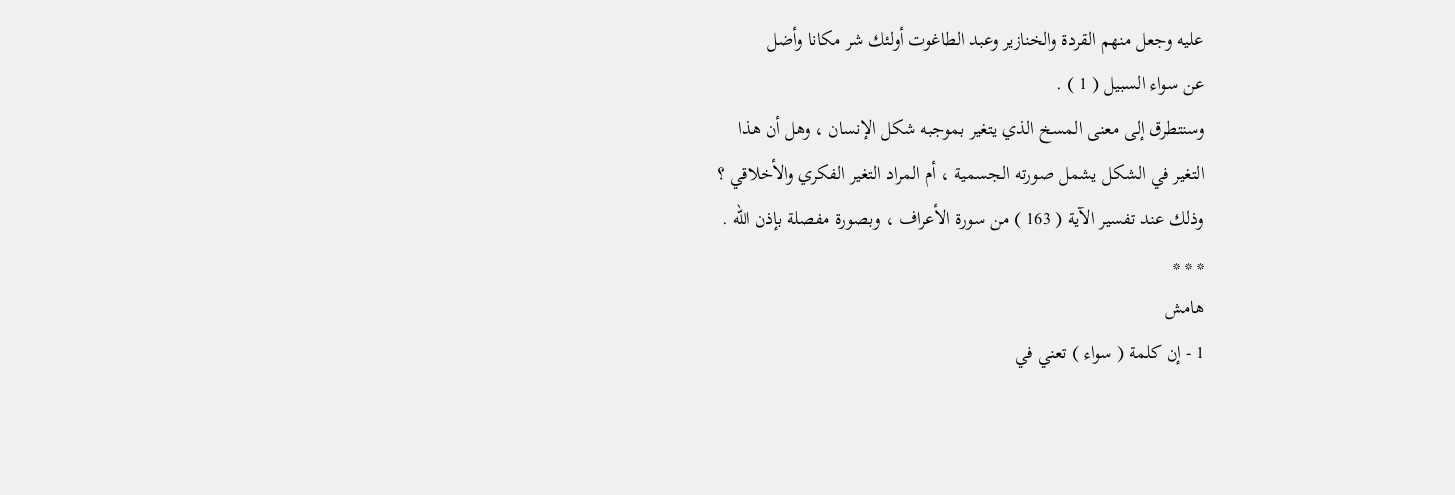عليه وجعل منهم القردة والخنازير وعبد الطاغوت أولئك شر مكانا وأضل
عن سواء السبيل ( 1 ) .
وسنتطرق إلى معنى المسخ الذي يتغير بموجبه شكل الإنسان ، وهل أن هذا
التغير في الشكل يشمل صورته الجسمية ، أم المراد التغير الفكري والأخلاقي ؟
وذلك عند تفسير الآية ( 163 ) من سورة الأعراف ، وبصورة مفصلة بإذن الله .
* * *
هامش
1 - إن كلمة ( سواء ) تعني في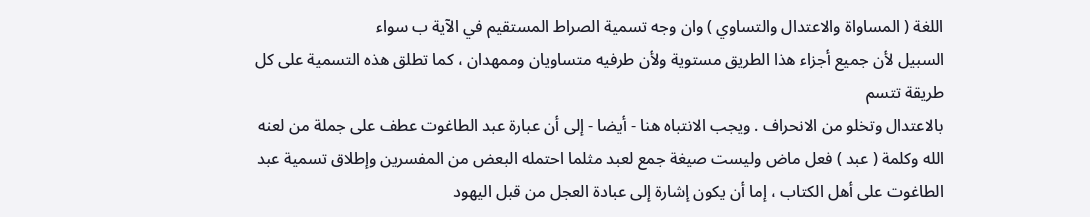اللغة ( المساواة والاعتدال والتساوي ) وان وجه تسمية الصراط المستقيم في الآية ب سواء
السبيل لأن جميع أجزاء هذا الطريق مستوية ولأن طرفيه متساويان وممهدان ، كما تطلق هذه التسمية على كل طريقة تتسم
بالاعتدال وتخلو من الانحراف . ويجب الانتباه هنا - أيضا - إلى أن عبارة عبد الطاغوت عطف على جملة من لعنه
الله وكلمة ( عبد ) فعل ماض وليست صيغة جمع لعبد مثلما احتمله البعض من المفسرين وإطلاق تسمية عبد
الطاغوت على أهل الكتاب ، إما أن يكون إشارة إلى عبادة العجل من قبل اليهود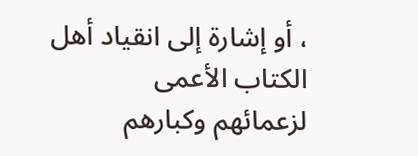، أو إشارة إلى انقياد أهل الكتاب الأعمى
لزعمائهم وكبارهم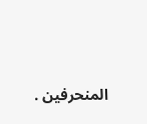المنحرفين .